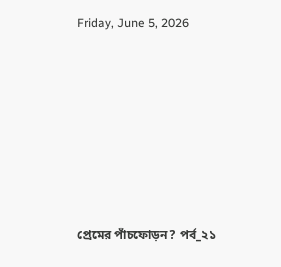Friday, June 5, 2026







প্রেমের পাঁচফোড়ন? পর্ব_২১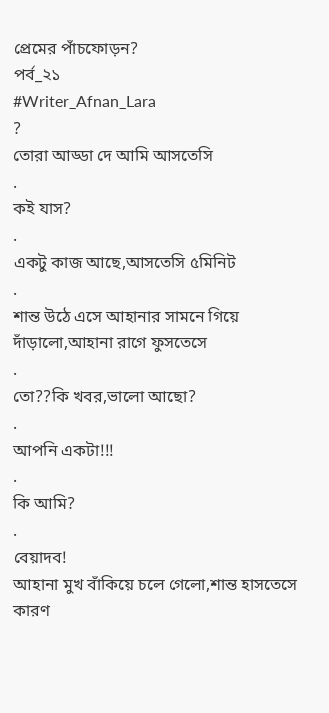প্রেমের পাঁচফোড়ন?
পর্ব_২১
#Writer_Afnan_Lara
?
তোরা আড্ডা দে আমি আসতেসি
.
কই যাস?
.
একটু কাজ আছে,আসতেসি ৫মিনিট
.
শান্ত উঠে এসে আহানার সামনে গিয়ে দাঁড়ালো,আহানা রাগে ফুসতেসে
.
তো??কি খবর,ভালো আছো?
.
আপনি একটা!!!
.
কি আমি?
.
বেয়াদব!
আহানা মুখ বাঁকিয়ে চলে গেলো,শান্ত হাসতেসে কারণ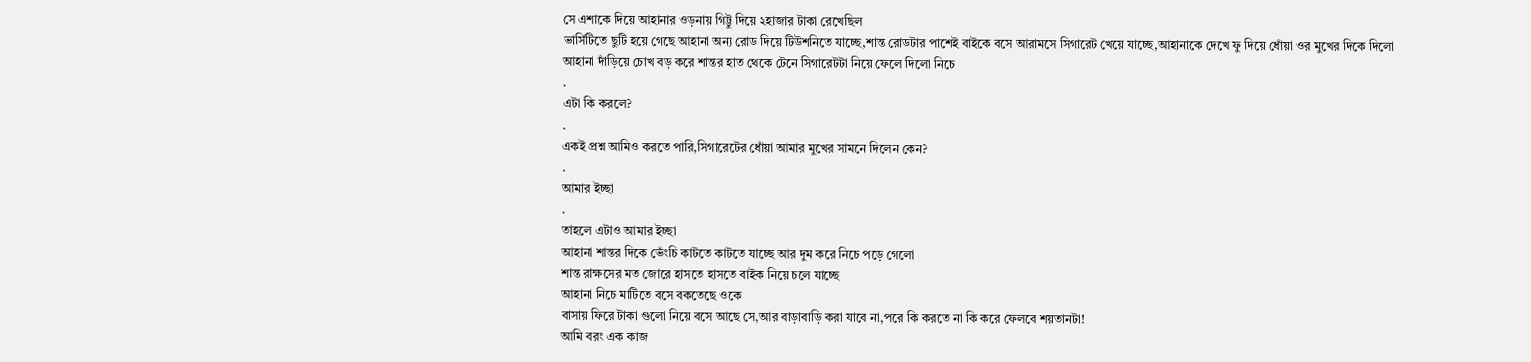সে এশাকে দিয়ে আহানার ওড়নায় গিট্টু দিয়ে ২হাজার টাকা রেখেছিল
ভার্সিটিতে ছুটি হয়ে গেছে আহানা অন্য রোড দিয়ে টিউশনিতে যাচ্ছে,শান্ত রোডটার পাশেই বাইকে বসে আরামসে সিগারেট খেয়ে যাচ্ছে,আহানাকে দেখে ফু দিয়ে ধোঁয়া ওর মুখের দিকে দিলো
আহানা দাঁড়িয়ে চোখ বড় করে শান্তর হাত থেকে টেনে সিগারেটটা নিয়ে ফেলে দিলো নিচে
.
এটা কি করলে?
.
একই প্রশ্ন আমিও করতে পারি,সিগারেটের ধোঁয়া আমার মুখের সামনে দিলেন কেন?
.
আমার ইচ্ছা
.
তাহলে এটাও আমার ইচ্ছা
আহানা শান্তর দিকে ভেঁংচি কাটতে কাটতে যাচ্ছে আর দুম করে নিচে পড়ে গেলো
শান্ত রাক্ষসের মত জোরে হাসতে হাসতে বাইক নিয়ে চলে যাচ্ছে
আহানা নিচে মাটিতে বসে বকতেছে ওকে
বাসায় ফিরে টাকা গুলো নিয়ে বসে আছে সে,আর বাড়াবাড়ি করা যাবে না,পরে কি করতে না কি করে ফেলবে শয়তানটা!
আমি বরং এক কাজ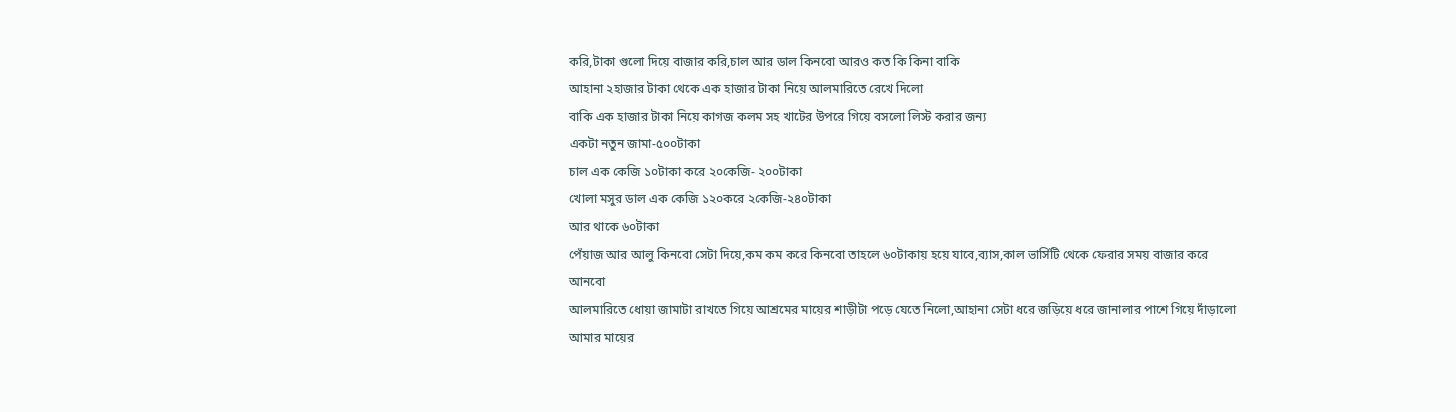করি,টাকা গুলো দিয়ে বাজার করি,চাল আর ডাল কিনবো আরও কত কি কিনা বাকি
আহানা ২হাজার টাকা থেকে এক হাজার টাকা নিয়ে আলমারিতে রেখে দিলো
বাকি এক হাজার টাকা নিয়ে কাগজ কলম সহ খাটের উপরে গিয়ে বসলো লিস্ট করার জন্য
একটা নতুন জামা-৫০০টাকা
চাল এক কেজি ১০টাকা করে ২০কেজি- ২০০টাকা
খোলা মসুর ডাল এক কেজি ১২০করে ২কেজি-২৪০টাকা
আর থাকে ৬০টাকা
পেঁয়াজ আর আলু কিনবো সেটা দিয়ে,কম কম করে কিনবো তাহলে ৬০টাকায় হয়ে যাবে,ব্যাস,কাল ভার্সিটি থেকে ফেরার সময় বাজার করে আনবো
আলমারিতে ধোয়া জামাটা রাখতে গিয়ে আশ্রমের মায়ের শাড়ীটা পড়ে যেতে নিলো,আহানা সেটা ধরে জড়িয়ে ধরে জানালার পাশে গিয়ে দাঁড়ালো
আমার মায়ের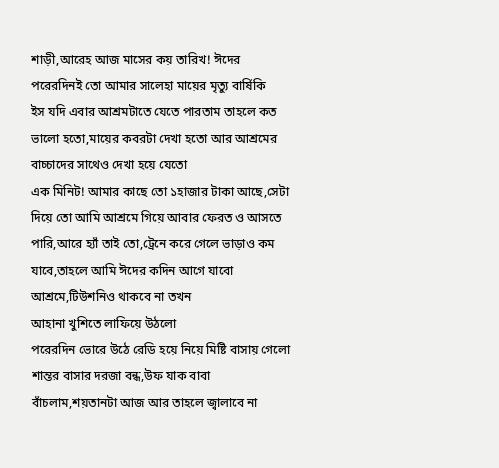শাড়ী,আরেহ আজ মাসের কয় তারিখ! ঈদের পরেরদিনই তো আমার সালেহা মায়ের মৃত্যু বার্ষিকি
ইস যদি এবার আশ্রমটাতে যেতে পারতাম তাহলে কত ভালো হতো,মায়ের কবরটা দেখা হতো আর আশ্রমের বাচ্চাদের সাথেও দেখা হয়ে যেতো
এক মিনিট! আমার কাছে তো ১হাজার টাকা আছে,সেটা দিয়ে তো আমি আশ্রমে গিয়ে আবার ফেরত ও আসতে পারি,আরে হ্যাঁ তাই তো,ট্রেনে করে গেলে ভাড়াও কম যাবে,তাহলে আমি ঈদের কদিন আগে যাবো আশ্রমে,টিউশনিও থাকবে না তখন
আহানা খুশিতে লাফিয়ে উঠলো
পরেরদিন ভোরে উঠে রেডি হয়ে নিয়ে মিষ্টি বাসায় গেলো
শান্তর বাসার দরজা বন্ধ,উফ যাক বাবা বাঁচলাম,শয়তানটা আজ আর তাহলে জ্বালাবে না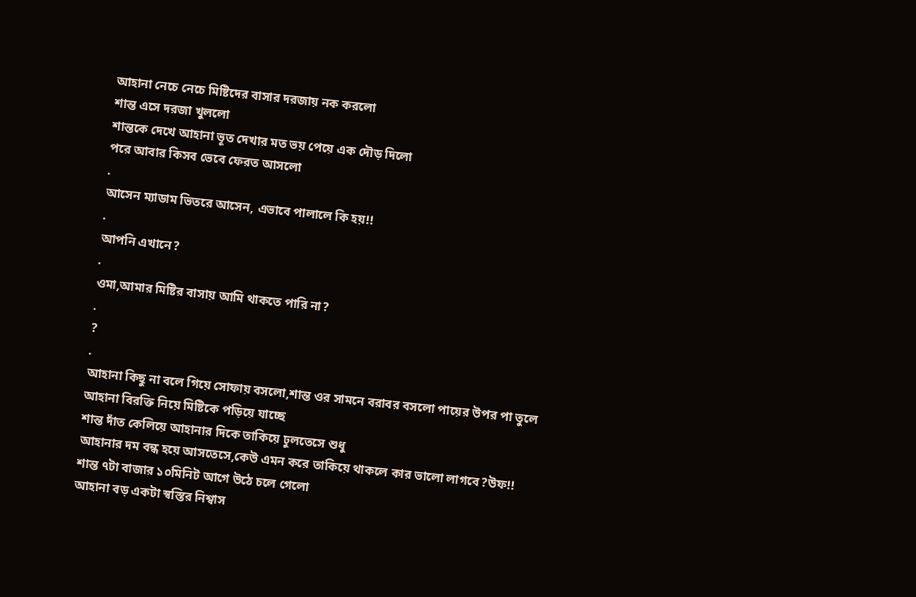আহানা নেচে নেচে মিষ্টিদের বাসার দরজায় নক করলো
শান্ত এসে দরজা খুললো
শান্তকে দেখে আহানা ভূত দেখার মত ভয় পেয়ে এক দৌড় দিলো
পরে আবার কিসব ভেবে ফেরত আসলো
.
আসেন ম্যাডাম ভিতরে আসেন, এভাবে পালালে কি হয়!!
.
আপনি এখানে?
.
ওমা,আমার মিষ্টির বাসায় আমি থাকতে পারি না?
.
?
.
আহানা কিছু না বলে গিয়ে সোফায় বসলো,শান্ত ওর সামনে বরাবর বসলো পায়ের উপর পা তুলে
আহানা বিরক্তি নিয়ে মিষ্টিকে পড়িয়ে যাচ্ছে
শান্ত দাঁত কেলিয়ে আহানার দিকে তাকিয়ে ঢুলতেসে শুধু
আহানার দম বন্ধ হয়ে আসতেসে,কেউ এমন করে তাকিয়ে থাকলে কার ভালো লাগবে?উফ!!
শান্ত ৭টা বাজার ১০মিনিট আগে উঠে চলে গেলো
আহানা বড় একটা স্বস্তির নিশ্বাস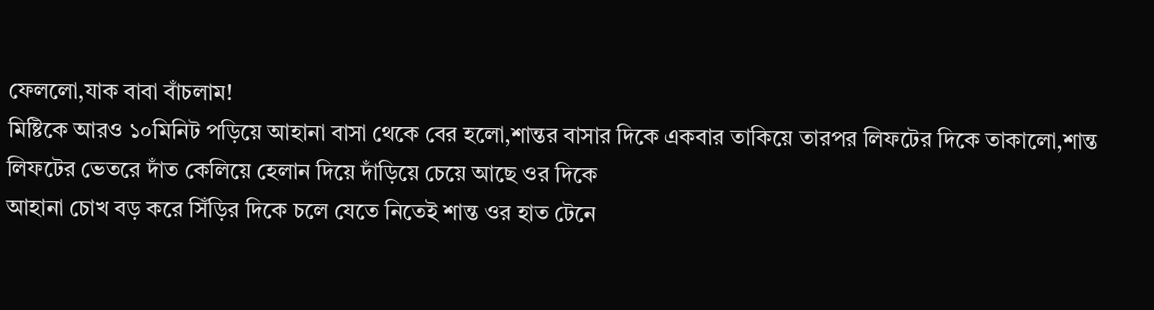ফেললো,যাক বাবা বাঁচলাম!
মিষ্টিকে আরও ১০মিনিট পড়িয়ে আহানা বাসা থেকে বের হলো,শান্তর বাসার দিকে একবার তাকিয়ে তারপর লিফটের দিকে তাকালো,শান্ত লিফটের ভেতরে দাঁত কেলিয়ে হেলান দিয়ে দাঁড়িয়ে চেয়ে আছে ওর দিকে
আহানা চোখ বড় করে সিঁড়ির দিকে চলে যেতে নিতেই শান্ত ওর হাত টেনে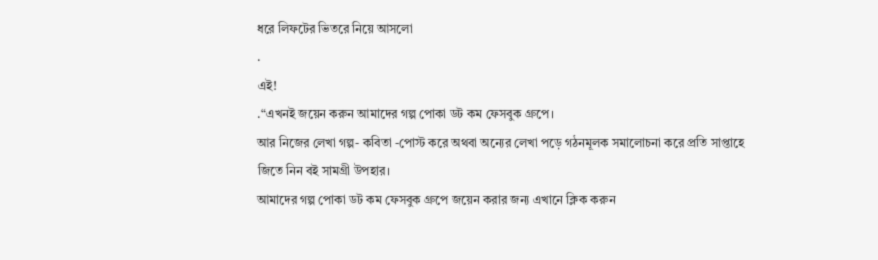ধরে লিফটের ভিতরে নিয়ে আসলো
.
এই!
.“এখনই জয়েন করুন আমাদের গল্প পোকা ডট কম ফেসবুক গ্রুপে।
আর নিজের লেখা গল্প- কবিতা -পোস্ট করে অথবা অন্যের লেখা পড়ে গঠনমূলক সমালোচনা করে প্রতি সাপ্তাহে জিতে নিন বই সামগ্রী উপহার।
আমাদের গল্প পোকা ডট কম ফেসবুক গ্রুপে জয়েন করার জন্য এখানে ক্লিক করুন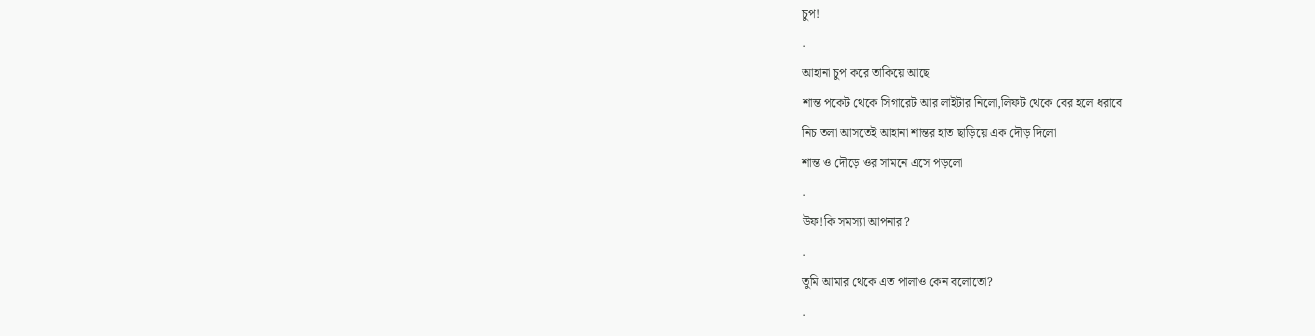চুপ!
.
আহানা চুপ করে তাকিয়ে আছে
শান্ত পকেট থেকে সিগারেট আর লাইটার নিলো,লিফট থেকে বের হলে ধরাবে
নিচ তলা আসতেই আহানা শান্তর হাত ছাড়িয়ে এক দৌড় দিলো
শান্ত ও দৌড়ে ওর সামনে এসে পড়লো
.
উফ!কি সমস্যা আপনার?
.
তুমি আমার থেকে এত পালাও কেন বলোতো?
.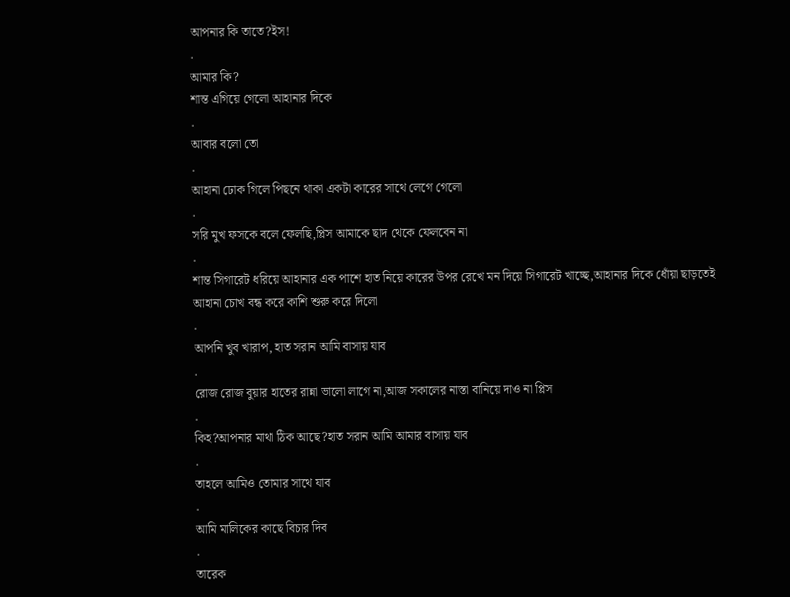আপনার কি তাতে?ইস!
.
আমার কি?
শান্ত এগিয়ে গেলো আহানার দিকে
.
আবার বলো তো
.
আহানা ঢোক গিলে পিছনে থাকা একটা কারের সাথে লেগে গেলো
.
সরি মুখ ফসকে বলে ফেলছি,প্লিস আমাকে ছাদ থেকে ফেলবেন না
.
শান্ত সিগারেট ধরিয়ে আহানার এক পাশে হাত নিয়ে কারের উপর রেখে মন দিয়ে সিগারেট খাচ্ছে,আহানার দিকে ধোঁয়া ছাড়তেই আহানা চোখ বন্ধ করে কাশি শুরু করে দিলো
.
আপনি খুব খারাপ, হাত সরান আমি বাসায় যাব
.
রোজ রোজ বুয়ার হাতের রান্না ভালো লাগে না,আজ সকালের নাস্তা বানিয়ে দাও না প্লিস
.
কিহ?আপনার মাথা ঠিক আছে?হাত সরান আমি আমার বাসায় যাব
.
তাহলে আমিও তোমার সাথে যাব
.
আমি মালিকের কাছে বিচার দিব
.
তারেক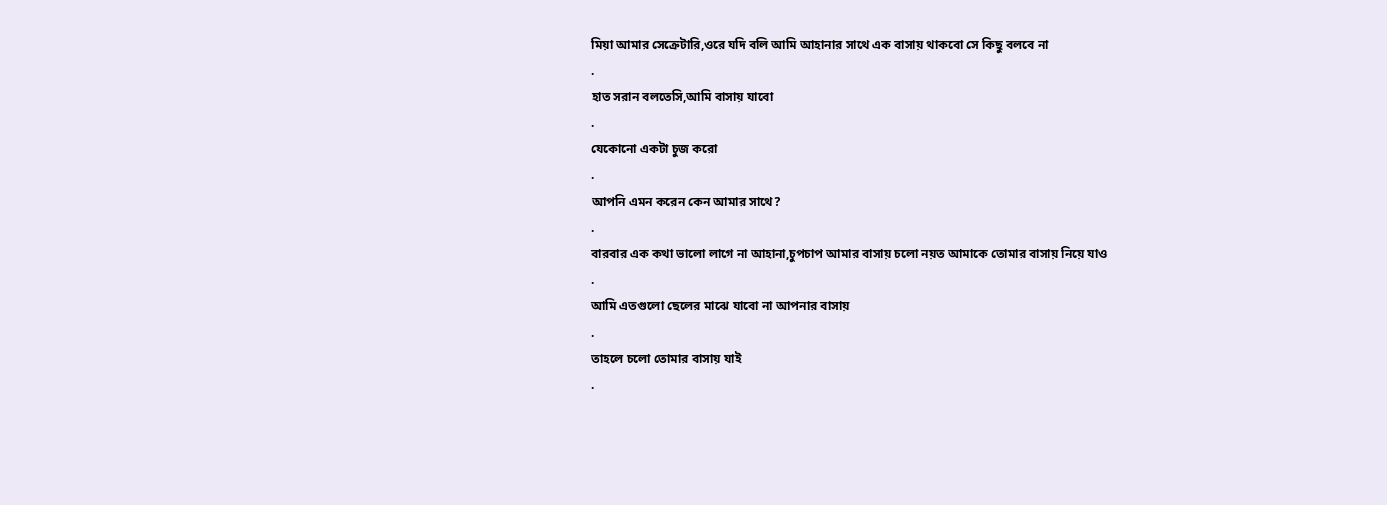মিয়া আমার সেক্রেটারি,ওরে যদি বলি আমি আহানার সাথে এক বাসায় থাকবো সে কিছু বলবে না
.
হাত সরান বলতেসি,আমি বাসায় যাবো
.
যেকোনো একটা চুজ করো
.
আপনি এমন করেন কেন আমার সাথে?
.
বারবার এক কথা ভালো লাগে না আহানা,চুপচাপ আমার বাসায় চলো নয়ত আমাকে তোমার বাসায় নিয়ে যাও
.
আমি এতগুলো ছেলের মাঝে যাবো না আপনার বাসায়
.
তাহলে চলো তোমার বাসায় যাই
.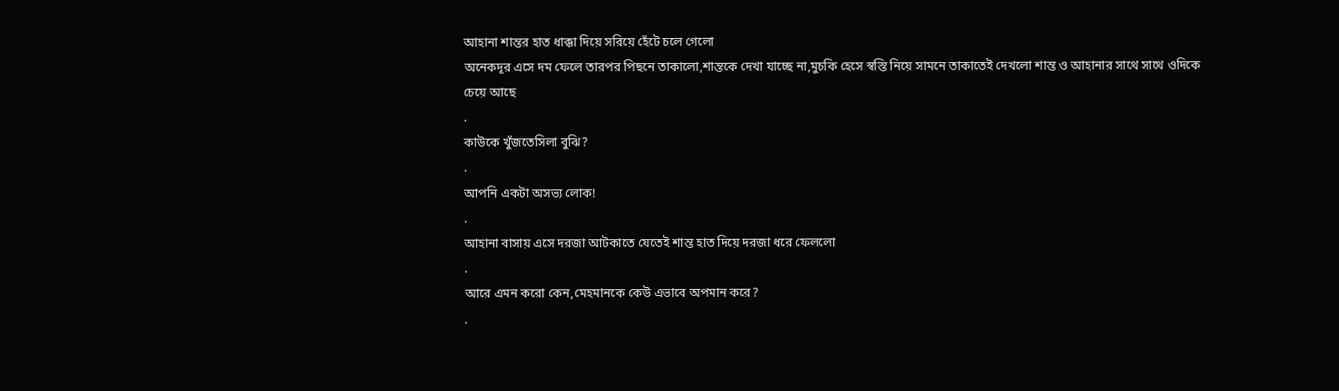আহানা শান্তর হাত ধাক্কা দিয়ে সরিয়ে হেঁটে চলে গেলো
অনেকদূর এসে দম ফেলে তারপর পিছনে তাকালো,শান্তকে দেখা যাচ্ছে না,মুচকি হেসে স্বস্তি নিয়ে সামনে তাকাতেই দেখলো শান্ত ও আহানার সাথে সাথে ওদিকে চেয়ে আছে
.
কাউকে খুঁজতেসিলা বুঝি?
.
আপনি একটা অসভ্য লোক!
.
আহানা বাসায় এসে দরজা আটকাতে যেতেই শান্ত হাত দিয়ে দরজা ধরে ফেললো
.
আরে এমন করো কেন,মেহমানকে কেউ এভাবে অপমান করে?
.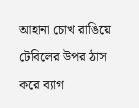আহানা চোখ রাঙিয়ে টেবিলের উপর ঠাস করে ব্যাগ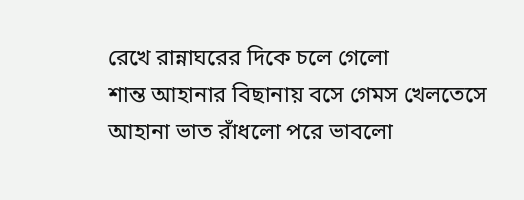রেখে রান্নাঘরের দিকে চলে গেলো
শান্ত আহানার বিছানায় বসে গেমস খেলতেসে
আহানা ভাত রাঁধলো পরে ভাবলো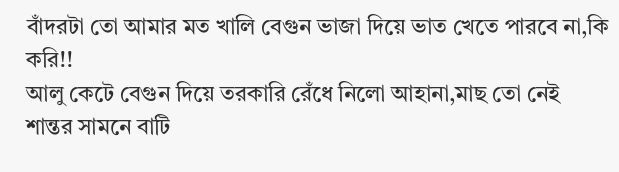বাঁদরটা তো আমার মত খালি বেগুন ভাজা দিয়ে ভাত খেতে পারবে না,কি করি!!
আলু কেটে বেগুন দিয়ে তরকারি রেঁধে নিলো আহানা,মাছ তো নেই
শান্তর সামনে বাটি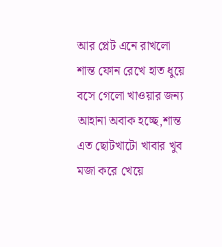আর প্লেট এনে রাখলো
শান্ত ফোন রেখে হাত ধুয়ে বসে গেলো খাওয়ার জন্য
আহানা অবাক হচ্ছে,শান্ত এত ছোটখাটো খাবার খুব মজা করে খেয়ে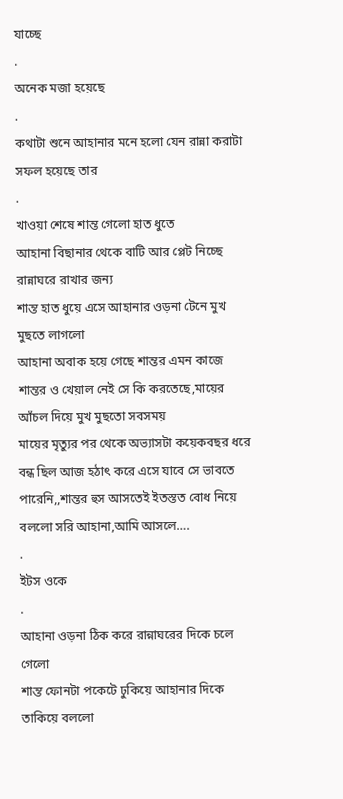যাচ্ছে
.
অনেক মজা হয়েছে
.
কথাটা শুনে আহানার মনে হলো যেন রান্না করাটা সফল হয়েছে তার
.
খাওয়া শেষে শান্ত গেলো হাত ধুতে
আহানা বিছানার থেকে বাটি আর প্লেট নিচ্ছে রান্নাঘরে রাখার জন্য
শান্ত হাত ধুয়ে এসে আহানার ওড়না টেনে মুখ মুছতে লাগলো
আহানা অবাক হয়ে গেছে শান্তর এমন কাজে
শান্তর ও খেয়াল নেই সে কি করতেছে,মায়ের আঁচল দিয়ে মুখ মুছতো সবসময়
মায়ের মৃত্যুর পর থেকে অভ্যাসটা কয়েকবছর ধরে বন্ধ ছিল আজ হঠাৎ করে এসে যাবে সে ভাবতে পারেনি,,শান্তর হুস আসতেই ইতস্তত বোধ নিয়ে বললো সরি আহানা,আমি আসলে….
.
ইটস ওকে
.
আহানা ওড়না ঠিক করে রান্নাঘরের দিকে চলে গেলো
শান্ত ফোনটা পকেটে ঢুকিয়ে আহানার দিকে তাকিয়ে বললো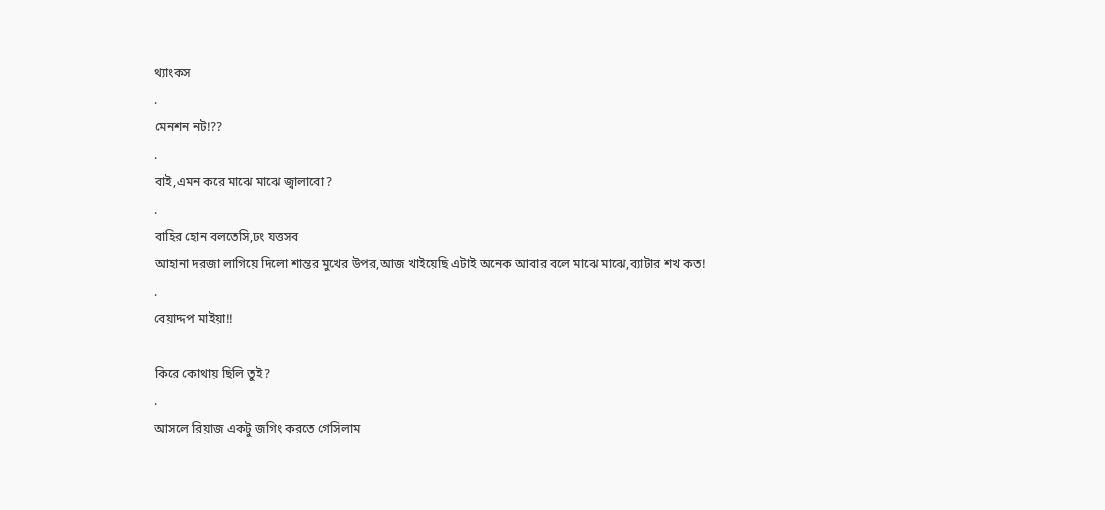থ্যাংকস
.
মেনশন নট!??
.
বাই,এমন করে মাঝে মাঝে জ্বালাবো?
.
বাহির হোন বলতেসি,ঢং যত্তসব
আহানা দরজা লাগিয়ে দিলো শান্তর মুখের উপর,আজ খাইয়েছি এটাই অনেক আবার বলে মাঝে মাঝে,ব্যাটার শখ কত!
.
বেয়াদ্দপ মাইয়া!!

কিরে কোথায় ছিলি তুই?
.
আসলে রিয়াজ একটু জগিং করতে গেসিলাম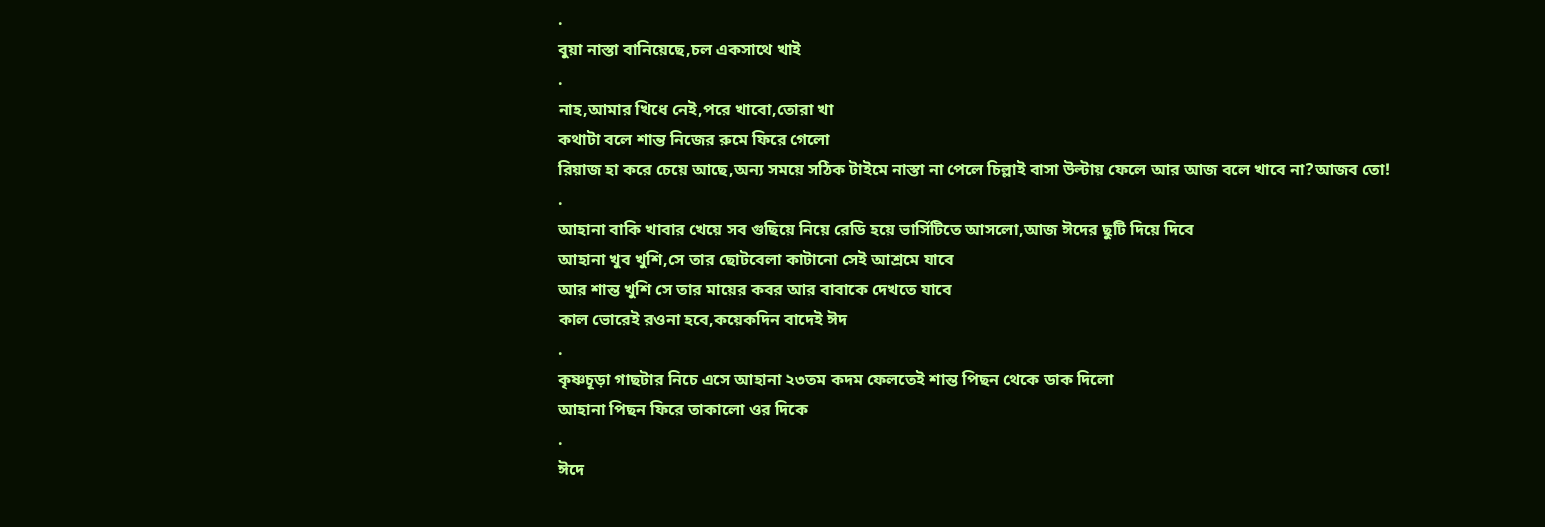.
বুয়া নাস্তা বানিয়েছে,চল একসাথে খাই
.
নাহ,আমার খিধে নেই,পরে খাবো,তোরা খা
কথাটা বলে শান্ত নিজের রুমে ফিরে গেলো
রিয়াজ হা করে চেয়ে আছে,অন্য সময়ে সঠিক টাইমে নাস্তা না পেলে চিল্লাই বাসা উল্টায় ফেলে আর আজ বলে খাবে না?আজব তো!
.
আহানা বাকি খাবার খেয়ে সব গুছিয়ে নিয়ে রেডি হয়ে ভার্সিটিতে আসলো,আজ ঈদের ছুটি দিয়ে দিবে
আহানা খুব খুশি,সে তার ছোটবেলা কাটানো সেই আশ্রমে যাবে
আর শান্ত খুশি সে তার মায়ের কবর আর বাবাকে দেখতে যাবে
কাল ভোরেই রওনা হবে,কয়েকদিন বাদেই ঈদ
.
কৃষ্ণচূড়া গাছটার নিচে এসে আহানা ২৩তম কদম ফেলতেই শান্ত পিছন থেকে ডাক দিলো
আহানা পিছন ফিরে তাকালো ওর দিকে
.
ঈদে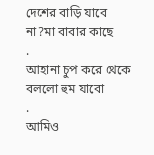দেশের বাড়ি যাবে না?মা বাবার কাছে
.
আহানা চুপ করে থেকে বললো হুম যাবো
.
আমিও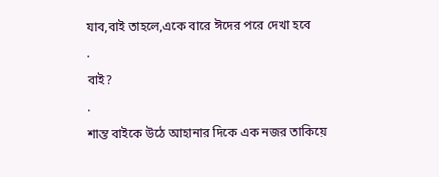যাব,বাই তাহলে,একে বারে ঈদের পরে দেখা হবে
.
বাই?
.
শান্ত বাইকে উঠে আহানার দিকে এক নজর তাকিয়ে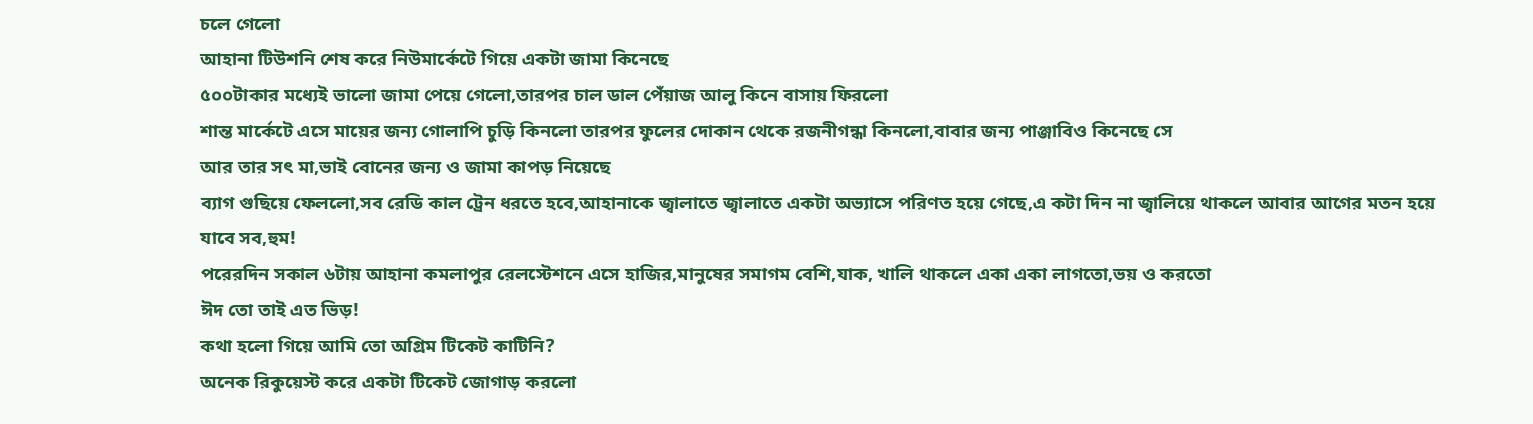চলে গেলো
আহানা টিউশনি শেষ করে নিউমার্কেটে গিয়ে একটা জামা কিনেছে
৫০০টাকার মধ্যেই ভালো জামা পেয়ে গেলো,তারপর চাল ডাল পেঁয়াজ আলু কিনে বাসায় ফিরলো
শান্ত মার্কেটে এসে মায়ের জন্য গোলাপি চুড়ি কিনলো তারপর ফুলের দোকান থেকে রজনীগন্ধা কিনলো,বাবার জন্য পাঞ্জাবিও কিনেছে সে
আর তার সৎ মা,ভাই বোনের জন্য ও জামা কাপড় নিয়েছে
ব্যাগ গুছিয়ে ফেললো,সব রেডি কাল ট্রেন ধরতে হবে,আহানাকে জ্বালাতে জ্বালাতে একটা অভ্যাসে পরিণত হয়ে গেছে,এ কটা দিন না জ্বালিয়ে থাকলে আবার আগের মতন হয়ে যাবে সব,হুম!
পরেরদিন সকাল ৬টায় আহানা কমলাপুর রেলস্টেশনে এসে হাজির,মানুষের সমাগম বেশি,যাক, খালি থাকলে একা একা লাগতো,ভয় ও করতো
ঈদ তো তাই এত ভিড়!
কথা হলো গিয়ে আমি তো অগ্রিম টিকেট কাটিনি?
অনেক রিকুয়েস্ট করে একটা টিকেট জোগাড় করলো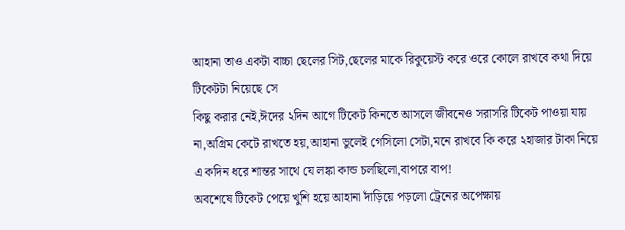আহানা তাও একটা বাচ্চা ছেলের সিট,ছেলের মাকে রিকুয়েস্ট করে ওরে কোলে রাখবে কথা দিয়ে টিকেটটা নিয়েছে সে
কিছু করার নেই,ঈদের ২দিন আগে টিকেট কিনতে আসলে জীবনেও সরাসরি টিকেট পাওয়া যায় না,অগ্রিম কেটে রাখতে হয়,আহানা ভুলেই গেসিলো সেটা,মনে রাখবে কি করে ২হাজার টাকা নিয়ে এ কদিন ধরে শান্তর সাথে যে লঙ্কা কান্ড চলছিলো,বাপরে বাপ!
অবশেষে টিকেট পেয়ে খুশি হয়ে আহানা দাঁড়িয়ে পড়লো ট্রেনের অপেক্ষায়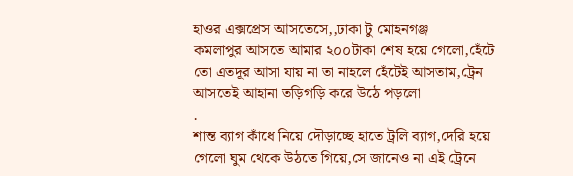হাওর এক্সপ্রেস আসতেসে,,ঢাকা টু মোহনগঞ্জ
কমলাপুর আসতে আমার ২০০টাকা শেষ হয়ে গেলো,হেঁটে তো এতদূর আসা যায় না তা নাহলে হেঁটেই আসতাম,ট্রেন আসতেই আহানা তড়িগড়ি করে উঠে পড়লো
.
শান্ত ব্যাগ কাঁধে নিয়ে দৌড়াচ্ছে হাতে ট্রলি ব্যাগ,দেরি হয়ে গেলো ঘুম থেকে উঠতে গিয়ে,সে জানেও না এই ট্রেনে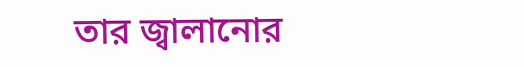তার জ্বালানোর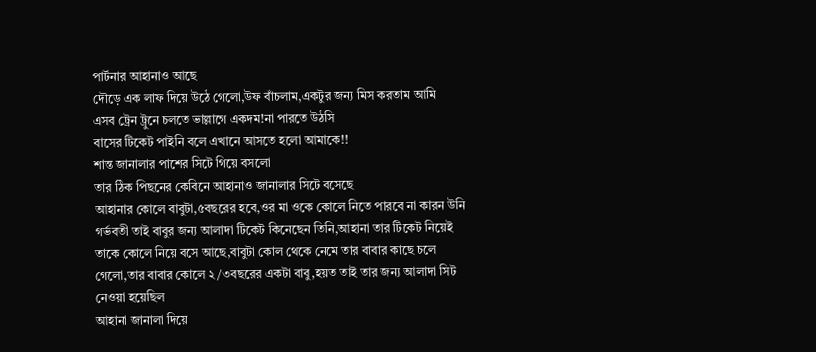পার্টনার আহানাও আছে
দৌড়ে এক লাফ দিয়ে উঠে গেলো,উফ বাঁচলাম,একটুর জন্য মিস করতাম আমি
এসব ট্রেন ট্রুনে চলতে ভাল্লাগে একদম!না পারতে উঠসি
বাসের টিকেট পাইনি বলে এখানে আসতে হলো আমাকে!!
শান্ত জানালার পাশের সিটে গিয়ে বসলো
তার ঠিক পিছনের কেবিনে আহানাও জানালার সিটে বসেছে
আহানার কোলে বাবুটা,৫বছরের হবে,ওর মা ওকে কোলে নিতে পারবে না কারন উনি গর্ভবতী তাই বাবুর জন্য আলাদা টিকেট কিনেছেন তিনি,আহানা তার টিকেট নিয়েই তাকে কোলে নিয়ে বসে আছে,বাবুটা কোল থেকে নেমে তার বাবার কাছে চলে গেলো,তার বাবার কোলে ২/৩বছরের একটা বাবু,হয়ত তাই তার জন্য আলাদা সিট নেওয়া হয়েছিল
আহানা জানালা দিয়ে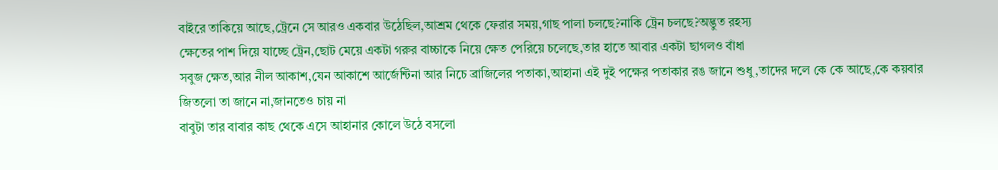বাইরে তাকিয়ে আছে,ট্রেনে সে আরও একবার উঠেছিল,আশ্রম থেকে ফেরার সময়,গাছ পালা চলছে?নাকি ট্রেন চলছে?অদ্ভুত রহস্য
ক্ষেতের পাশ দিয়ে যাচ্ছে ট্রেন,ছোট মেয়ে একটা গরুর বাচ্চাকে নিয়ে ক্ষেত পেরিয়ে চলেছে,তার হাতে আবার একটা ছাগলও বাঁধা
সবুজ ক্ষেত,আর নীল আকাশ,যেন আকাশে আর্জেন্টিনা আর নিচে ব্রাজিলের পতাকা,আহানা এই দুই পক্ষের পতাকার রঙ জানে শুধু,তাদের দলে কে কে আছে,কে কয়বার জিতলো তা জানে না,জানতেও চায় না
বাবুটা তার বাবার কাছ থেকে এসে আহানার কোলে উঠে বসলো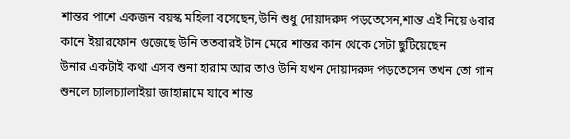শান্তর পাশে একজন বয়স্ক মহিলা বসেছেন,উনি শুধু দোয়াদরুদ পড়তেসেন,শান্ত এই নিয়ে ৬বার কানে ইয়ারফোন গুজেছে উনি ততবারই টান মেরে শান্তর কান থেকে সেটা ছুটিয়েছেন
উনার একটাই কথা এসব শুনা হারাম আর তাও উনি যখন দোয়াদরুদ পড়তেসেন তখন তো গান শুনলে চ্যালচ্যালাইয়া জাহান্নামে যাবে শান্ত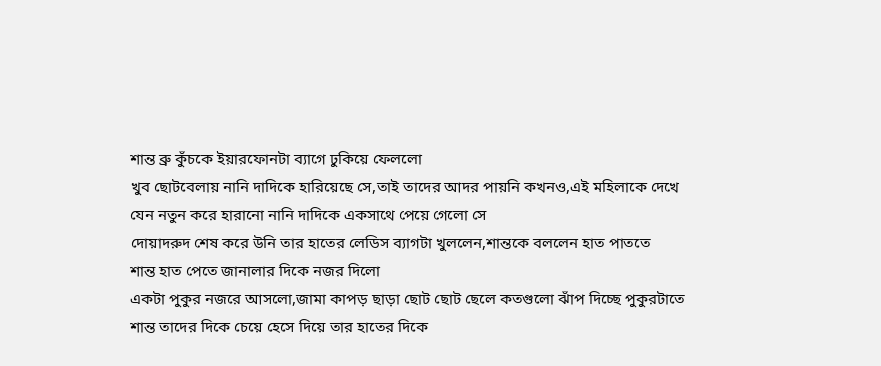শান্ত ব্রু কুঁচকে ইয়ারফোনটা ব্যাগে ঢুকিয়ে ফেললো
খুব ছোটবেলায় নানি দাদিকে হারিয়েছে সে,তাই তাদের আদর পায়নি কখনও,এই মহিলাকে দেখে যেন নতুন করে হারানো নানি দাদিকে একসাথে পেয়ে গেলো সে
দোয়াদরুদ শেষ করে উনি তার হাতের লেডিস ব্যাগটা খুললেন,শান্তকে বললেন হাত পাততে
শান্ত হাত পেতে জানালার দিকে নজর দিলো
একটা পুকুর নজরে আসলো,জামা কাপড় ছাড়া ছোট ছোট ছেলে কতগুলো ঝাঁপ দিচ্ছে পুকুরটাতে
শান্ত তাদের দিকে চেয়ে হেসে দিয়ে তার হাতের দিকে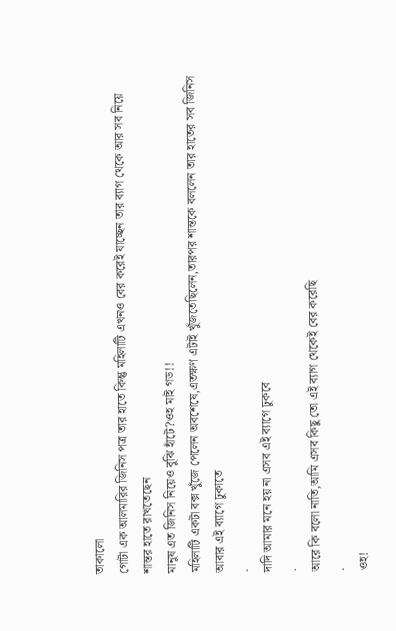তাকালো
গোটা এক আলমারির জিনিস পত্র তার হাতে কিন্তু মহিলাটি এখনও বের করেই যাচ্ছেন তার ব্যাগ থেকে আর সব নিয়ে শান্তর হাতে রাখতেছেন
মানুষ এত জিনিস নিয়েও বুঝি হাঁটে?ওহ মাই গড!!
মহিলাটি একটা বক্স খুঁজে পেলেন অবশেষে,এতক্ষণ এটাই খুঁজতেছিলেন,তারপর শান্তকে বললেন তার হাতের সব জিনিস আবার এই ব্যাগে ঢুকাতে
.
দাদি আমার মনে হয় না এসব এই ব্যাগে ঢুকবে
.
আরে কি বলো নাতি,আমি এসব কিছু তো এই ব্যাগ থেকেই বের করেছি
.
ওহ!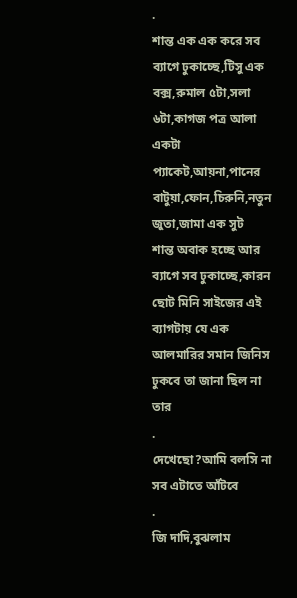.
শান্ত এক এক করে সব ব্যাগে ঢুকাচ্ছে,টিসু এক বক্স,রুমাল ৫টা,সলা ৬টা,কাগজ পত্র আলা একটা প্যাকেট,আয়না,পানের বাটুয়া,ফোন,চিরুনি,নতুন জুতা,জামা এক সুট
শান্ত অবাক হচ্ছে আর ব্যাগে সব ঢুকাচ্ছে,কারন ছোট মিনি সাইজের এই ব্যাগটায় যে এক আলমারির সমান জিনিস ঢুকবে তা জানা ছিল না তার
.
দেখেছো?আমি বলসি না সব এটাতে আঁটবে
.
জি দাদি,বুঝলাম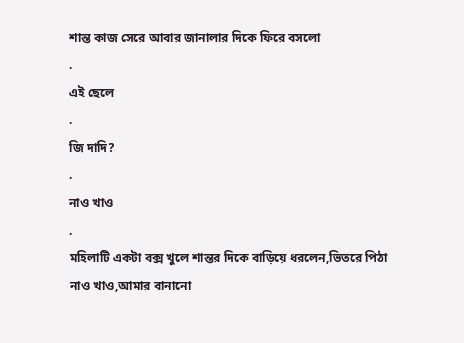শান্ত কাজ সেরে আবার জানালার দিকে ফিরে বসলো
.
এই ছেলে
.
জি দাদি?
.
নাও খাও
.
মহিলাটি একটা বক্স খুলে শান্তর দিকে বাড়িয়ে ধরলেন,ভিতরে পিঠা
নাও খাও,আমার বানানো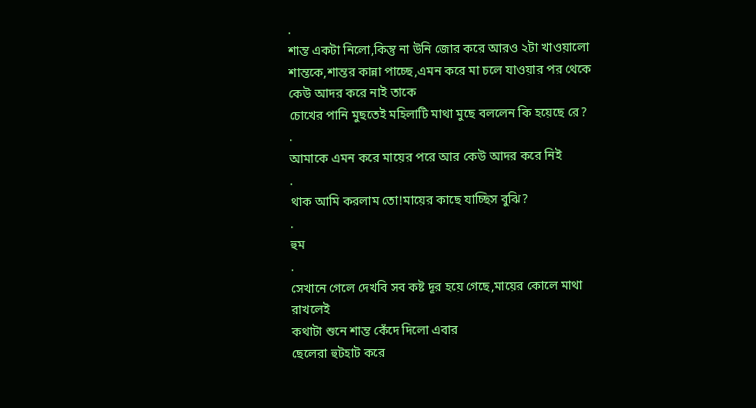.
শান্ত একটা নিলো,কিন্তু না উনি জোর করে আরও ২টা খাওয়ালো শান্তকে,শান্তর কান্না পাচ্ছে,এমন করে মা চলে যাওয়ার পর থেকে কেউ আদর করে নাই তাকে
চোখের পানি মুছতেই মহিলাটি মাথা মুছে বললেন কি হয়েছে রে?
.
আমাকে এমন করে মায়ের পরে আর কেউ আদর করে নিই
.
থাক আমি করলাম তো!মায়ের কাছে যাচ্ছিস বুঝি?
.
হুম
.
সেখানে গেলে দেখবি সব কষ্ট দূর হয়ে গেছে,মায়ের কোলে মাথা রাখলেই
কথাটা শুনে শান্ত কেঁদে দিলো এবার
ছেলেরা হুটহাট করে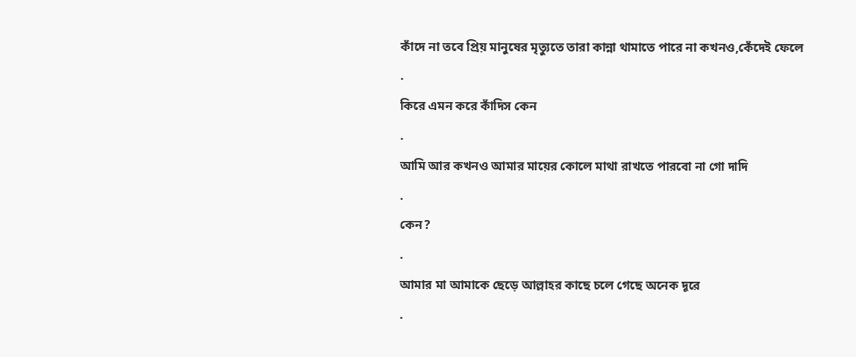কাঁদে না তবে প্রিয় মানুষের মৃত্যুতে তারা কান্না থামাতে পারে না কখনও,কেঁদেই ফেলে
.
কিরে এমন করে কাঁদিস কেন
.
আমি আর কখনও আমার মায়ের কোলে মাথা রাখতে পারবো না গো দাদি
.
কেন?
.
আমার মা আমাকে ছেড়ে আল্লাহর কাছে চলে গেছে অনেক দূরে
.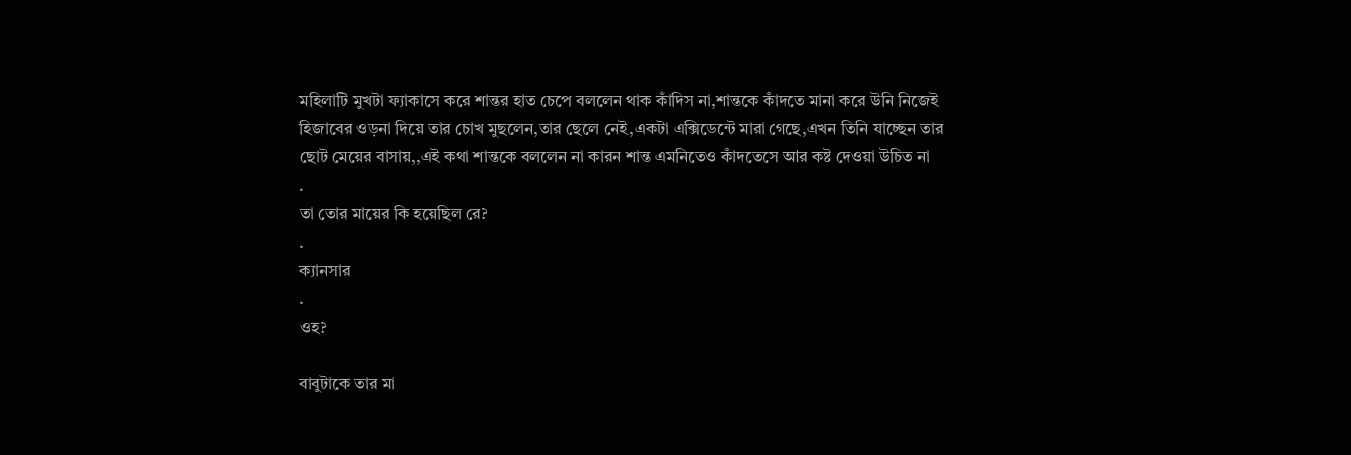মহিলাটি মুখটা ফ্যাকাসে করে শান্তর হাত চেপে বললেন থাক কাঁদিস না,শান্তকে কাঁদতে মানা করে উনি নিজেই হিজাবের ওড়না দিয়ে তার চোখ মুছলেন,তার ছেলে নেই,একটা এক্সিডেন্টে মারা গেছে,এখন তিনি যাচ্ছেন তার ছোট মেয়ের বাসায়,,এই কথা শান্তকে বললেন না কারন শান্ত এমনিতেও কাঁদতেসে আর কষ্ট দেওয়া উচিত না
.
তা তোর মায়ের কি হয়েছিল রে?
.
ক্যানসার
.
ওহ?

বাবুটাকে তার মা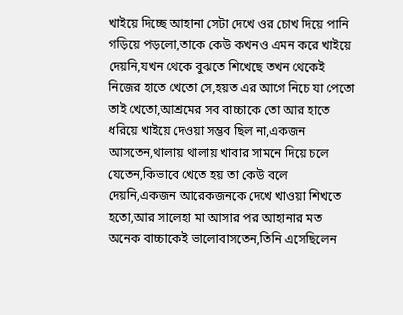খাইয়ে দিচ্ছে আহানা সেটা দেখে ওর চোখ দিয়ে পানি গড়িয়ে পড়লো,তাকে কেউ কখনও এমন করে খাইয়ে দেয়নি,যখন থেকে বুঝতে শিখেছে তখন থেকেই নিজের হাতে খেতো সে,হয়ত এর আগে নিচে যা পেতো তাই খেতো,আশ্রমের সব বাচ্চাকে তো আর হাতে ধরিয়ে খাইয়ে দেওয়া সম্ভব ছিল না,একজন আসতেন,থালায় থালায় খাবার সামনে দিয়ে চলে যেতেন,কিভাবে খেতে হয় তা কেউ বলে দেয়নি,একজন আরেকজনকে দেখে খাওয়া শিখতে হতো,আর সালেহা মা আসার পর আহানার মত অনেক বাচ্চাকেই ভালোবাসতেন,তিনি এসেছিলেন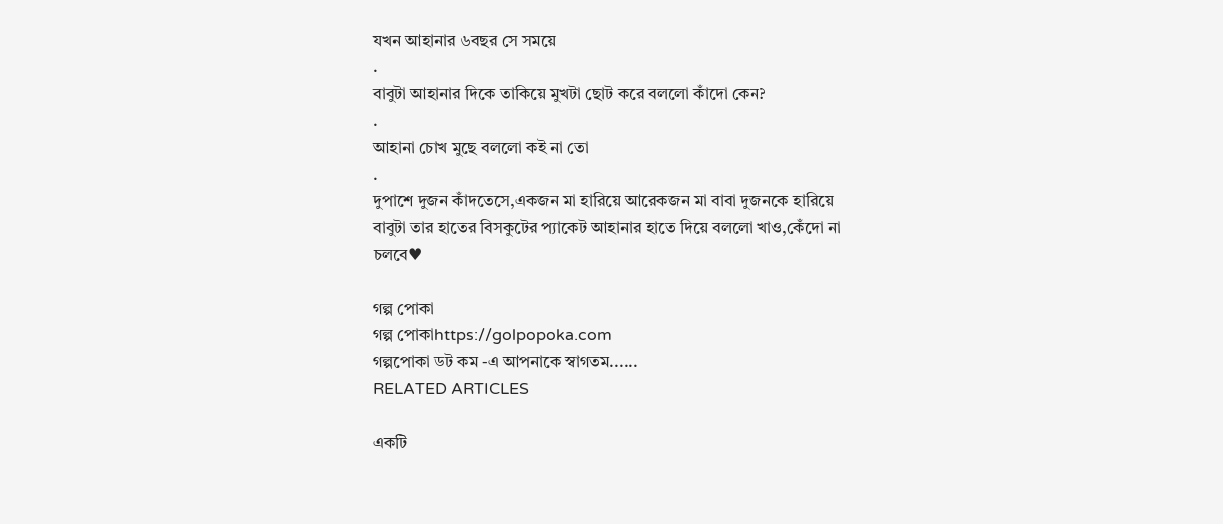যখন আহানার ৬বছর সে সময়ে
.
বাবুটা আহানার দিকে তাকিয়ে মুখটা ছোট করে বললো কাঁদো কেন?
.
আহানা চোখ মুছে বললো কই না তো
.
দুপাশে দুজন কাঁদতেসে,একজন মা হারিয়ে আরেকজন মা বাবা দুজনকে হারিয়ে
বাবুটা তার হাতের বিসকুটের প্যাকেট আহানার হাতে দিয়ে বললো খাও,কেঁদো না
চলবে♥

গল্প পোকা
গল্প পোকাhttps://golpopoka.com
গল্পপোকা ডট কম -এ আপনাকে স্বাগতম......
RELATED ARTICLES

একটি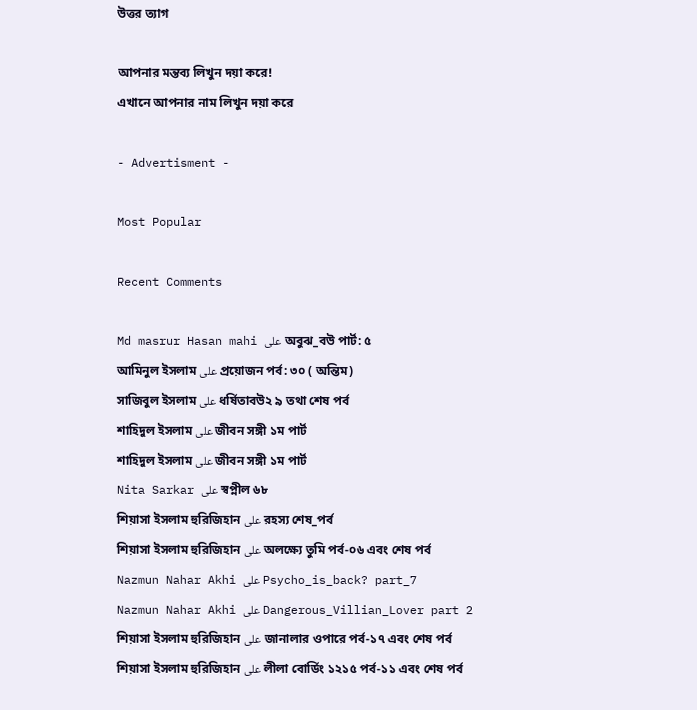উত্তর ত্যাগ

আপনার মন্তব্য লিখুন দয়া করে!
এখানে আপনার নাম লিখুন দয়া করে

- Advertisment -

Most Popular

Recent Comments

Md masrur Hasan mahi على অবুঝ_বউ পার্ট: ৫
আমিনুল ইসলাম على প্রয়োজন পর্ব: ৩০ ( অন্তিম)
সাজিবুল ইসলাম على ধর্ষিতাবউ২ ৯ তথা শেষ পর্ব
শাহিদুল ইসলাম على জীবন সঙ্গী ১ম পার্ট
শাহিদুল ইসলাম على জীবন সঙ্গী ১ম পার্ট
Nita Sarkar على স্বপ্নীল ৬৮
শিয়াসা ইসলাম হুরিজিহান على রহস্য শেষ_পর্ব
শিয়াসা ইসলাম হুরিজিহান على অলক্ষ্যে তুমি পর্ব-০৬ এবং শেষ পর্ব
Nazmun Nahar Akhi على Psycho_is_back? part_7
Nazmun Nahar Akhi على Dangerous_Villian_Lover part 2
শিয়াসা ইসলাম হুরিজিহান على জানালার ওপারে পর্ব-১৭ এবং শেষ পর্ব
শিয়াসা ইসলাম হুরিজিহান على লীলা বোর্ডিং ১২১৫ পর্ব-১১ এবং শেষ পর্ব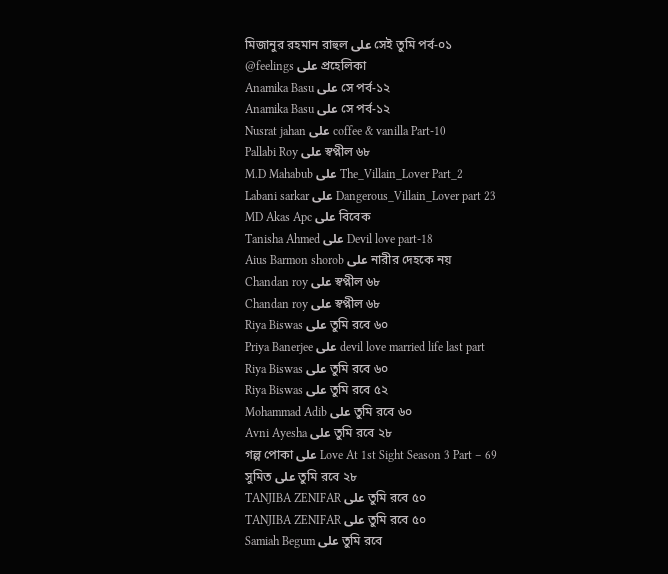মিজানুর রহমান রাহুল على সেই তুমি পর্ব-০১
@feelings على প্রহেলিকা
Anamika Basu على সে পর্ব-১২
Anamika Basu على সে পর্ব-১২
Nusrat jahan على coffee & vanilla Part-10
Pallabi Roy على স্বপ্নীল ৬৮
M.D Mahabub على The_Villain_Lover Part_2
Labani sarkar على Dangerous_Villain_Lover part 23
MD Akas Apc على বিবেক
Tanisha Ahmed على Devil love part-18
Aius Barmon shorob على নারীর দেহকে নয়
Chandan roy على স্বপ্নীল ৬৮
Chandan roy على স্বপ্নীল ৬৮
Riya Biswas على তুমি রবে ৬০
Priya Banerjee على devil love married life last part
Riya Biswas على তুমি রবে ৬০
Riya Biswas على তুমি রবে ৫২
Mohammad Adib على তুমি রবে ৬০
Avni Ayesha على তুমি রবে ২৮
গল্প পোকা على Love At 1st Sight Season 3 Part – 69
সুমিত على তুমি রবে ২৮
TANJIBA ZENIFAR على তুমি রবে ৫০
TANJIBA ZENIFAR على তুমি রবে ৫০
Samiah Begum على তুমি রবে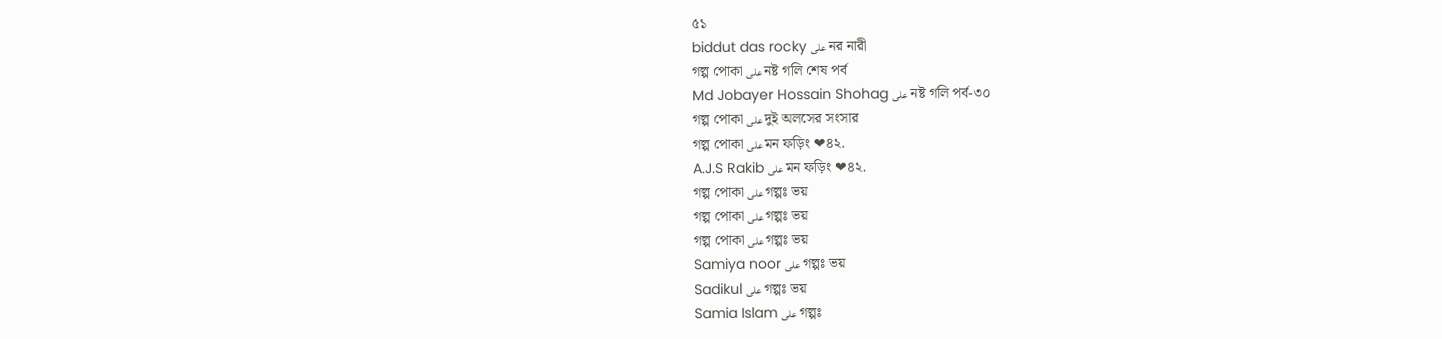৫১
biddut das rocky على নর নারী
গল্প পোকা على নষ্ট গলি শেষ পর্ব
Md Jobayer Hossain Shohag على নষ্ট গলি পর্ব-৩০
গল্প পোকা على দুই অলসের সংসার
গল্প পোকা على মন ফড়িং ❤৪২.
A.J.S Rakib على মন ফড়িং ❤৪২.
গল্প পোকা على গল্পঃ ভয়
গল্প পোকা على গল্পঃ ভয়
গল্প পোকা على গল্পঃ ভয়
Samiya noor على গল্পঃ ভয়
Sadikul على গল্পঃ ভয়
Samia Islam على গল্পঃ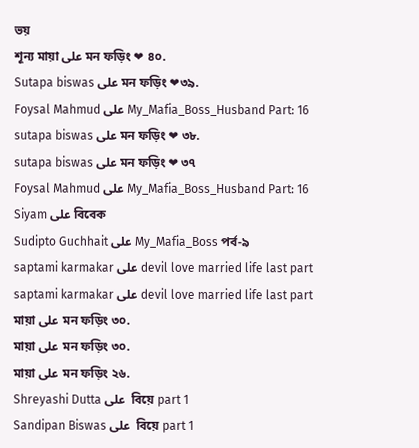ভয়
শূন্য মায়া على মন ফড়িং ❤ ৪০.
Sutapa biswas على মন ফড়িং ❤৩৯.
Foysal Mahmud على My_Mafia_Boss_Husband Part: 16
sutapa biswas على মন ফড়িং ❤ ৩৮.
sutapa biswas على মন ফড়িং ❤ ৩৭
Foysal Mahmud على My_Mafia_Boss_Husband Part: 16
Siyam على বিবেক
Sudipto Guchhait على My_Mafia_Boss পর্ব-৯
saptami karmakar على devil love married life last part
saptami karmakar على devil love married life last part
মায়া على মন ফড়িং ৩০.
মায়া على মন ফড়িং ৩০.
মায়া على মন ফড়িং ২৬.
Shreyashi Dutta على  বিয়ে part 1
Sandipan Biswas على  বিয়ে part 1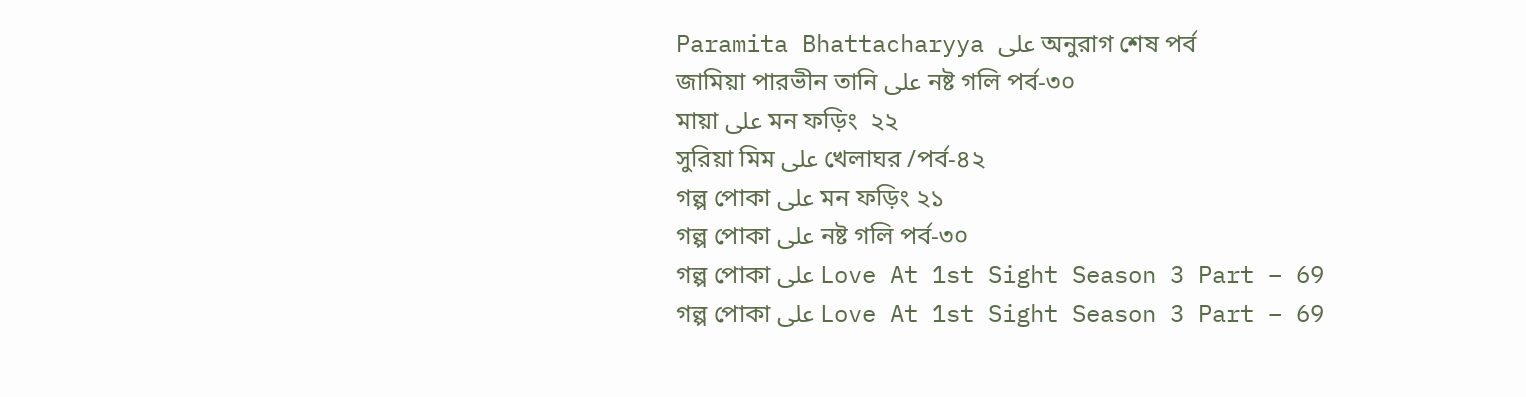Paramita Bhattacharyya على অনুরাগ শেষ পর্ব
জামিয়া পারভীন তানি على নষ্ট গলি পর্ব-৩০
মায়া على মন ফড়িং  ২২
সুরিয়া মিম على খেলাঘর /পর্ব-৪২
গল্প পোকা على মন ফড়িং ২১
গল্প পোকা على নষ্ট গলি পর্ব-৩০
গল্প পোকা على Love At 1st Sight Season 3 Part – 69
গল্প পোকা على Love At 1st Sight Season 3 Part – 69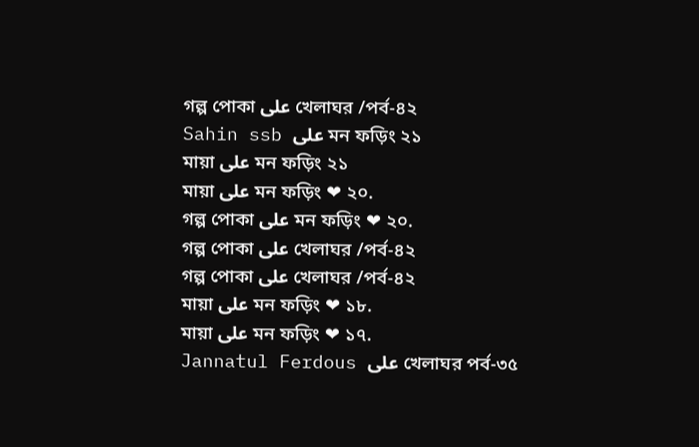গল্প পোকা على খেলাঘর /পর্ব-৪২
Sahin ssb على মন ফড়িং ২১
মায়া على মন ফড়িং ২১
মায়া على মন ফড়িং ❤ ২০.
গল্প পোকা على মন ফড়িং ❤ ২০.
গল্প পোকা على খেলাঘর /পর্ব-৪২
গল্প পোকা على খেলাঘর /পর্ব-৪২
মায়া على মন ফড়িং ❤ ১৮.
মায়া على মন ফড়িং ❤ ১৭.
Jannatul Ferdous على খেলাঘর পর্ব-৩৫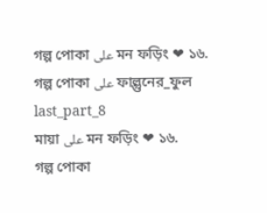গল্প পোকা على মন ফড়িং ❤ ১৬.
গল্প পোকা على ফাল্গুনের_ফুল last_part_8
মায়া على মন ফড়িং ❤ ১৬.
গল্প পোকা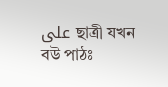على ছাত্রী যখন বউ পাঠঃ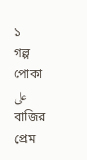১
গল্প পোকা على বাজির প্রেম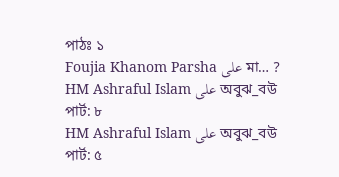পাঠঃ ১
Foujia Khanom Parsha على মা… ?
HM Ashraful Islam على অবুঝ_বউ পার্ট: ৮
HM Ashraful Islam على অবুঝ_বউ পার্ট: ৫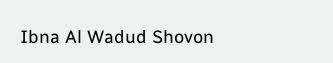Ibna Al Wadud Shovon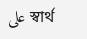على স্বার্থ